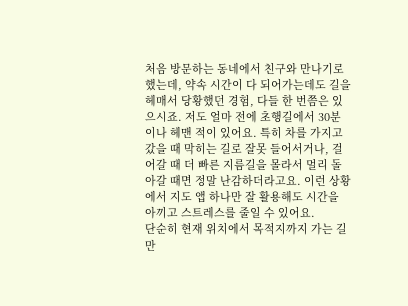처음 방문하는 동네에서 친구와 만나기로 했는데, 약속 시간이 다 되어가는데도 길을 헤매서 당황했던 경험, 다들 한 번쯤은 있으시죠. 저도 얼마 전에 초행길에서 30분이나 헤맨 적이 있어요. 특히 차를 가지고 갔을 때 막히는 길로 잘못 들어서거나, 걸어갈 때 더 빠른 지름길을 몰라서 멀리 돌아갈 때면 정말 난감하더라고요. 이런 상황에서 지도 앱 하나만 잘 활용해도 시간을 아끼고 스트레스를 줄일 수 있어요.
단순히 현재 위치에서 목적지까지 가는 길만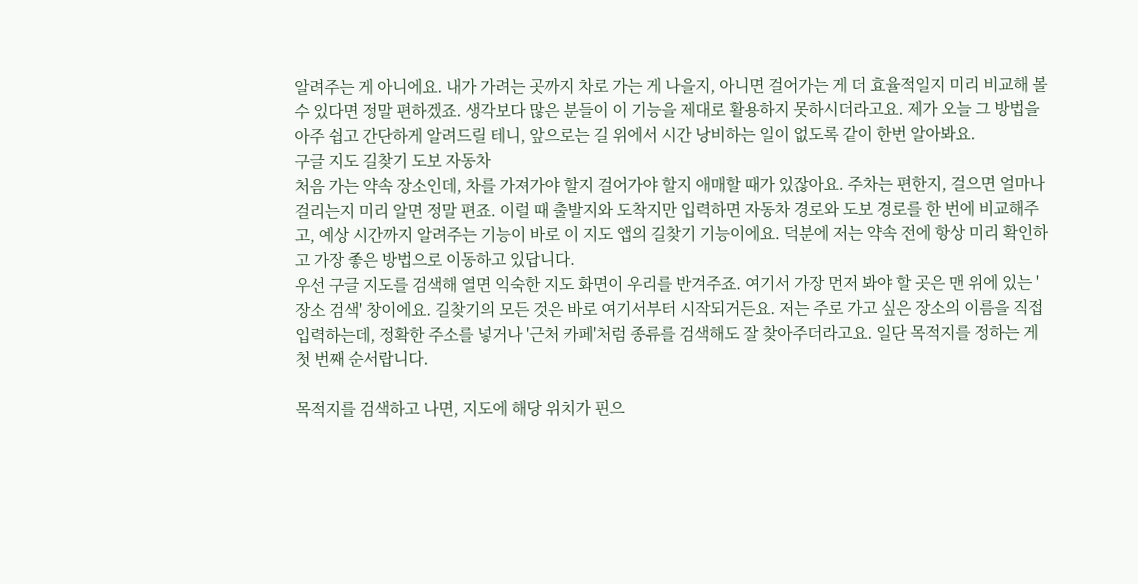알려주는 게 아니에요. 내가 가려는 곳까지 차로 가는 게 나을지, 아니면 걸어가는 게 더 효율적일지 미리 비교해 볼 수 있다면 정말 편하겠죠. 생각보다 많은 분들이 이 기능을 제대로 활용하지 못하시더라고요. 제가 오늘 그 방법을 아주 쉽고 간단하게 알려드릴 테니, 앞으로는 길 위에서 시간 낭비하는 일이 없도록 같이 한번 알아봐요.
구글 지도 길찾기 도보 자동차
처음 가는 약속 장소인데, 차를 가져가야 할지 걸어가야 할지 애매할 때가 있잖아요. 주차는 편한지, 걸으면 얼마나 걸리는지 미리 알면 정말 편죠. 이럴 때 출발지와 도착지만 입력하면 자동차 경로와 도보 경로를 한 번에 비교해주고, 예상 시간까지 알려주는 기능이 바로 이 지도 앱의 길찾기 기능이에요. 덕분에 저는 약속 전에 항상 미리 확인하고 가장 좋은 방법으로 이동하고 있답니다.
우선 구글 지도를 검색해 열면 익숙한 지도 화면이 우리를 반겨주죠. 여기서 가장 먼저 봐야 할 곳은 맨 위에 있는 '장소 검색' 창이에요. 길찾기의 모든 것은 바로 여기서부터 시작되거든요. 저는 주로 가고 싶은 장소의 이름을 직접 입력하는데, 정확한 주소를 넣거나 '근처 카페'처럼 종류를 검색해도 잘 찾아주더라고요. 일단 목적지를 정하는 게 첫 번째 순서랍니다.

목적지를 검색하고 나면, 지도에 해당 위치가 핀으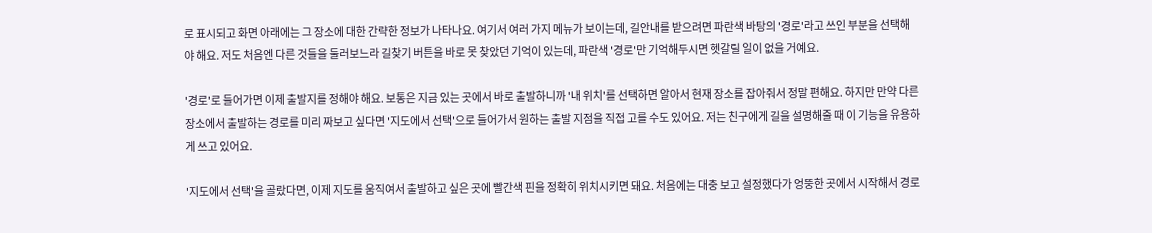로 표시되고 화면 아래에는 그 장소에 대한 간략한 정보가 나타나요. 여기서 여러 가지 메뉴가 보이는데, 길안내를 받으려면 파란색 바탕의 '경로'라고 쓰인 부분을 선택해야 해요. 저도 처음엔 다른 것들을 둘러보느라 길찾기 버튼을 바로 못 찾았던 기억이 있는데, 파란색 '경로'만 기억해두시면 헷갈릴 일이 없을 거예요.

'경로'로 들어가면 이제 출발지를 정해야 해요. 보통은 지금 있는 곳에서 바로 출발하니까 '내 위치'를 선택하면 알아서 현재 장소를 잡아줘서 정말 편해요. 하지만 만약 다른 장소에서 출발하는 경로를 미리 짜보고 싶다면 '지도에서 선택'으로 들어가서 원하는 출발 지점을 직접 고를 수도 있어요. 저는 친구에게 길을 설명해줄 때 이 기능을 유용하게 쓰고 있어요.

'지도에서 선택'을 골랐다면, 이제 지도를 움직여서 출발하고 싶은 곳에 빨간색 핀을 정확히 위치시키면 돼요. 처음에는 대충 보고 설정했다가 엉뚱한 곳에서 시작해서 경로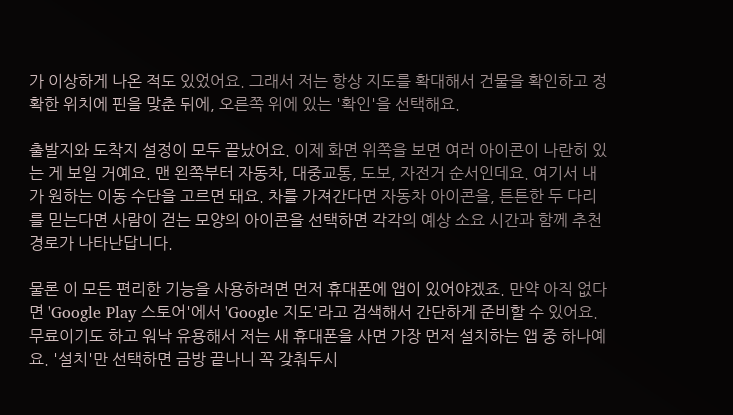가 이상하게 나온 적도 있었어요. 그래서 저는 항상 지도를 확대해서 건물을 확인하고 정확한 위치에 핀을 맞춘 뒤에, 오른쪽 위에 있는 '확인'을 선택해요.

출발지와 도착지 설정이 모두 끝났어요. 이제 화면 위쪽을 보면 여러 아이콘이 나란히 있는 게 보일 거예요. 맨 왼쪽부터 자동차, 대중교통, 도보, 자전거 순서인데요. 여기서 내가 원하는 이동 수단을 고르면 돼요. 차를 가져간다면 자동차 아이콘을, 튼튼한 두 다리를 믿는다면 사람이 걷는 모양의 아이콘을 선택하면 각각의 예상 소요 시간과 함께 추천 경로가 나타난답니다.

물론 이 모든 편리한 기능을 사용하려면 먼저 휴대폰에 앱이 있어야겠죠. 만약 아직 없다면 'Google Play 스토어'에서 'Google 지도'라고 검색해서 간단하게 준비할 수 있어요. 무료이기도 하고 워낙 유용해서 저는 새 휴대폰을 사면 가장 먼저 설치하는 앱 중 하나예요. '설치'만 선택하면 금방 끝나니 꼭 갖춰두시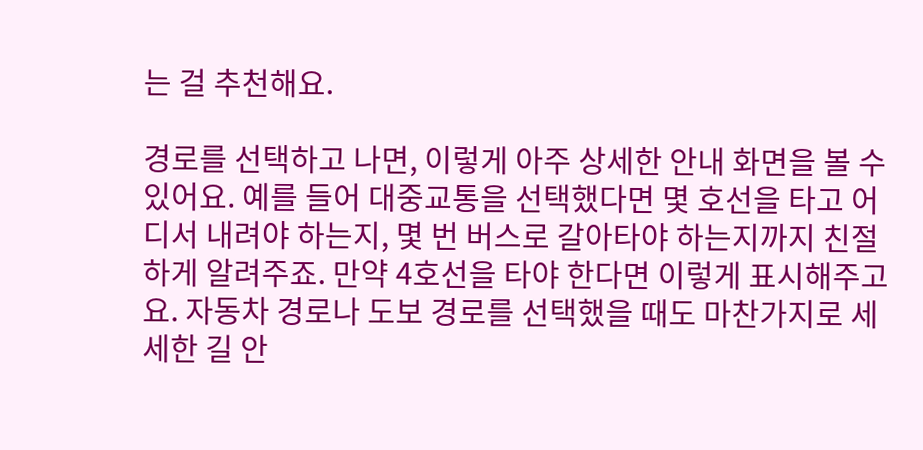는 걸 추천해요.

경로를 선택하고 나면, 이렇게 아주 상세한 안내 화면을 볼 수 있어요. 예를 들어 대중교통을 선택했다면 몇 호선을 타고 어디서 내려야 하는지, 몇 번 버스로 갈아타야 하는지까지 친절하게 알려주죠. 만약 4호선을 타야 한다면 이렇게 표시해주고요. 자동차 경로나 도보 경로를 선택했을 때도 마찬가지로 세세한 길 안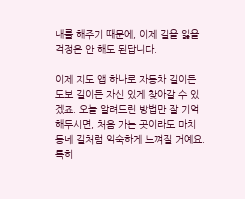내를 해주기 때문에, 이제 길을 잃을 걱정은 안 해도 된답니다.

이제 지도 앱 하나로 자동차 길이든 도보 길이든 자신 있게 찾아갈 수 있겠죠. 오늘 알려드린 방법만 잘 기억해두시면, 처음 가는 곳이라도 마치 동네 길처럼 익숙하게 느껴질 거예요. 특히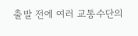출발 전에 여러 교통수단의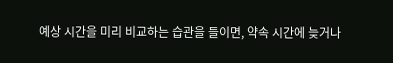예상 시간을 미리 비교하는 습관을 들이면, 약속 시간에 늦거나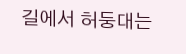길에서 허둥대는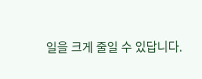일을 크게 줄일 수 있답니다.